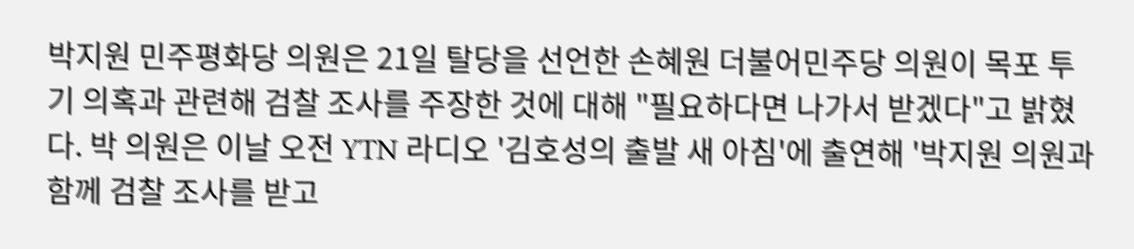박지원 민주평화당 의원은 21일 탈당을 선언한 손혜원 더불어민주당 의원이 목포 투기 의혹과 관련해 검찰 조사를 주장한 것에 대해 "필요하다면 나가서 받겠다"고 밝혔다. 박 의원은 이날 오전 YTN 라디오 '김호성의 출발 새 아침'에 출연해 '박지원 의원과 함께 검찰 조사를 받고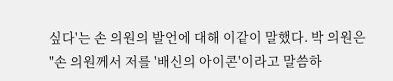싶다'는 손 의원의 발언에 대해 이같이 말했다. 박 의원은 "손 의원께서 저를 '배신의 아이콘'이라고 말씀하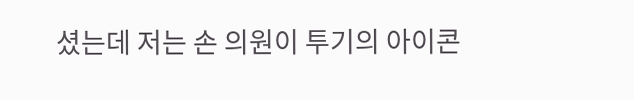셨는데 저는 손 의원이 투기의 아이콘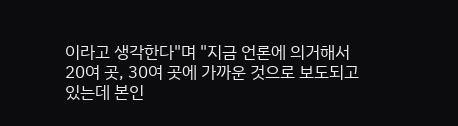이라고 생각한다"며 "지금 언론에 의거해서 20여 곳, 30여 곳에 가까운 것으로 보도되고 있는데 본인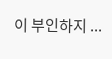이 부인하지 ...